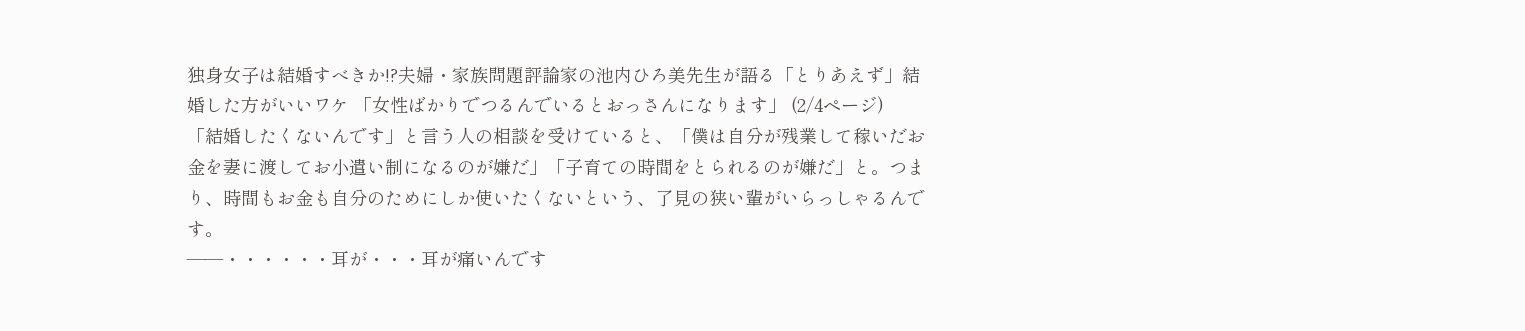独身女子は結婚すべきか!?夫婦・家族問題評論家の池内ひろ美先生が語る「とりあえず」結婚した方がいいワケ 「女性ばかりでつるんでいるとおっさんになります」 (2/4ページ)
「結婚したくないんです」と言う人の相談を受けていると、「僕は自分が残業して稼いだお金を妻に渡してお小遣い制になるのが嫌だ」「子育ての時間をとられるのが嫌だ」と。つまり、時間もお金も自分のためにしか使いたくないという、了見の狭い輩がいらっしゃるんです。
――・・・・・・耳が・・・耳が痛いんです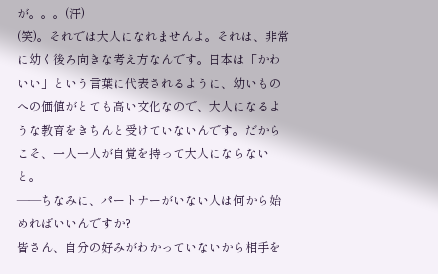が。。。(汗)
(笑)。それでは大人になれませんよ。それは、非常に幼く後ろ向きな考え方なんです。日本は「かわいい」という言葉に代表されるように、幼いものへの価値がとても高い文化なので、大人になるような教育をきちんと受けていないんです。だからこそ、一人一人が自覚を持って大人にならないと。
――ちなみに、パートナーがいない人は何から始めればいいんですか?
皆さん、自分の好みがわかっていないから相手を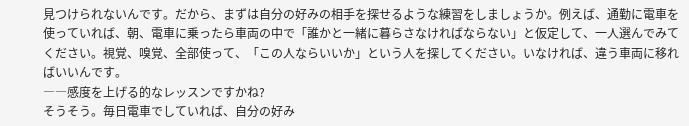見つけられないんです。だから、まずは自分の好みの相手を探せるような練習をしましょうか。例えば、通勤に電車を使っていれば、朝、電車に乗ったら車両の中で「誰かと一緒に暮らさなければならない」と仮定して、一人選んでみてください。視覚、嗅覚、全部使って、「この人ならいいか」という人を探してください。いなければ、違う車両に移ればいいんです。
――感度を上げる的なレッスンですかね?
そうそう。毎日電車でしていれば、自分の好み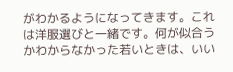がわかるようになってきます。これは洋服選びと一緒です。何が似合うかわからなかった若いときは、いい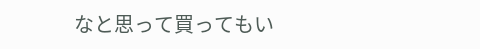なと思って買ってもい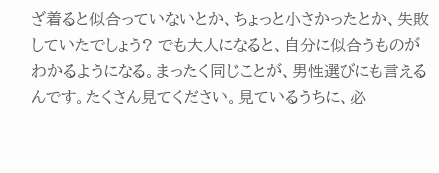ざ着ると似合っていないとか、ちょっと小さかったとか、失敗していたでしょう? でも大人になると、自分に似合うものがわかるようになる。まったく同じことが、男性選びにも言えるんです。たくさん見てください。見ているうちに、必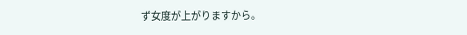ず女度が上がりますから。